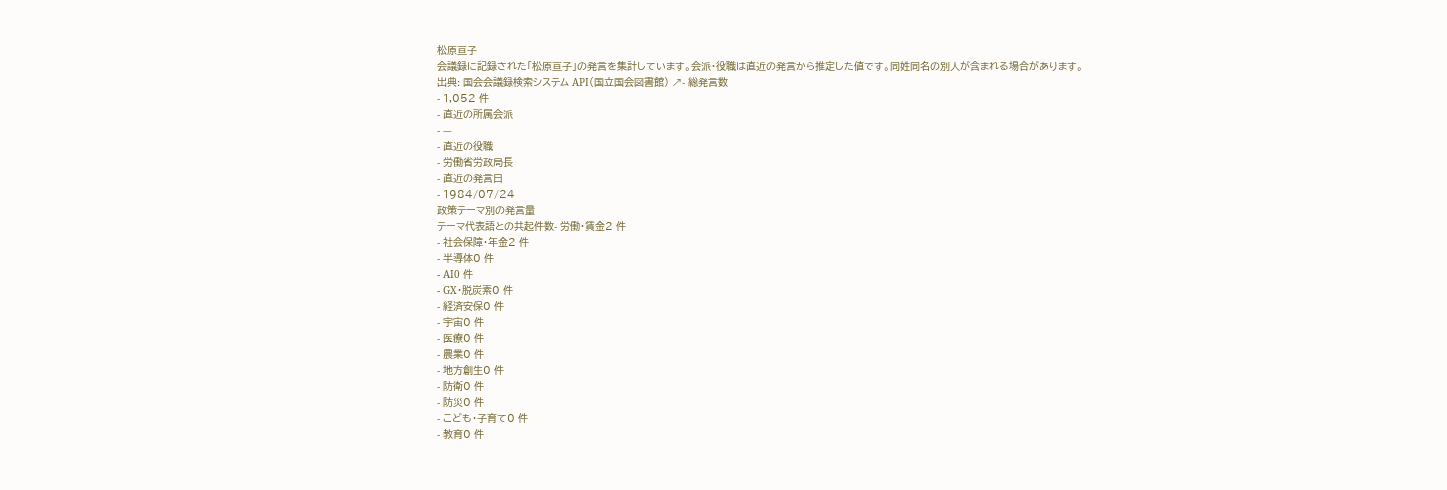松原亘子
会議録に記録された「松原亘子」の発言を集計しています。会派・役職は直近の発言から推定した値です。同姓同名の別人が含まれる場合があります。
出典: 国会会議録検索システム API(国立国会図書館) ↗- 総発言数
- 1,052 件
- 直近の所属会派
- —
- 直近の役職
- 労働省労政局長
- 直近の発言日
- 1984/07/24
政策テーマ別の発言量
テーマ代表語との共起件数- 労働・賃金2 件
- 社会保障・年金2 件
- 半導体0 件
- AI0 件
- GX・脱炭素0 件
- 経済安保0 件
- 宇宙0 件
- 医療0 件
- 農業0 件
- 地方創生0 件
- 防衛0 件
- 防災0 件
- こども・子育て0 件
- 教育0 件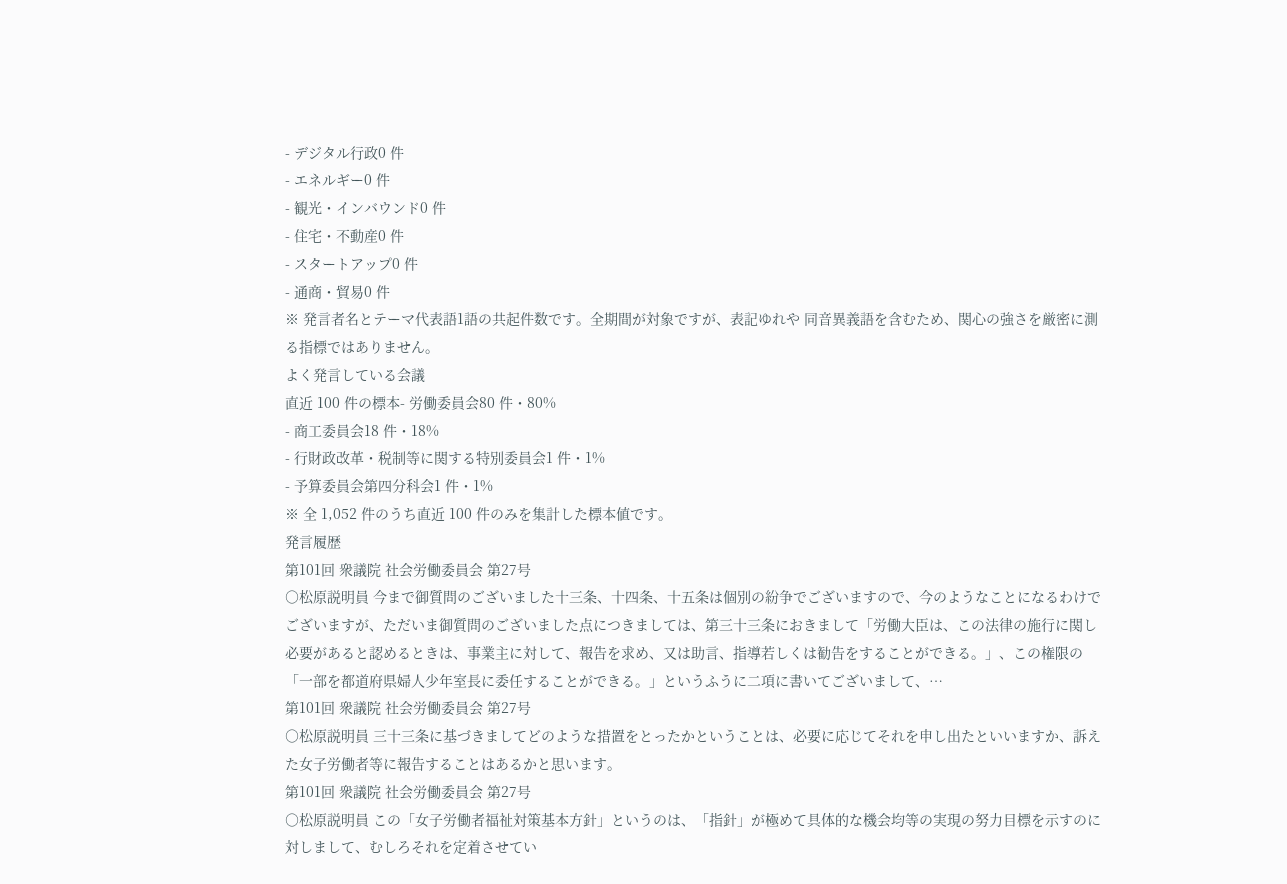- デジタル行政0 件
- エネルギー0 件
- 観光・インバウンド0 件
- 住宅・不動産0 件
- スタートアップ0 件
- 通商・貿易0 件
※ 発言者名とテーマ代表語1語の共起件数です。全期間が対象ですが、表記ゆれや 同音異義語を含むため、関心の強さを厳密に測る指標ではありません。
よく発言している会議
直近 100 件の標本- 労働委員会80 件・80%
- 商工委員会18 件・18%
- 行財政改革・税制等に関する特別委員会1 件・1%
- 予算委員会第四分科会1 件・1%
※ 全 1,052 件のうち直近 100 件のみを集計した標本値です。
発言履歴
第101回 衆議院 社会労働委員会 第27号
○松原説明員 今まで御質問のございました十三条、十四条、十五条は個別の紛争でございますので、今のようなことになるわけでございますが、ただいま御質問のございました点につきましては、第三十三条におきまして「労働大臣は、この法律の施行に関し必要があると認めるときは、事業主に対して、報告を求め、又は助言、指導若しくは勧告をすることができる。」、この権限の「一部を都道府県婦人少年室長に委任することができる。」というふうに二項に書いてございまして、…
第101回 衆議院 社会労働委員会 第27号
○松原説明員 三十三条に基づきましてどのような措置をとったかということは、必要に応じてそれを申し出たといいますか、訴えた女子労働者等に報告することはあるかと思います。
第101回 衆議院 社会労働委員会 第27号
○松原説明員 この「女子労働者福祉対策基本方針」というのは、「指針」が極めて具体的な機会均等の実現の努力目標を示すのに対しまして、むしろそれを定着させてい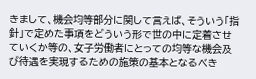きまして、機会均等部分に関して言えば、そういう「指針」で定めた事項をどういう形で世の中に定着させていくか等の、女子労働者にとっての均等な機会及び待遇を実現するための施策の基本となるべき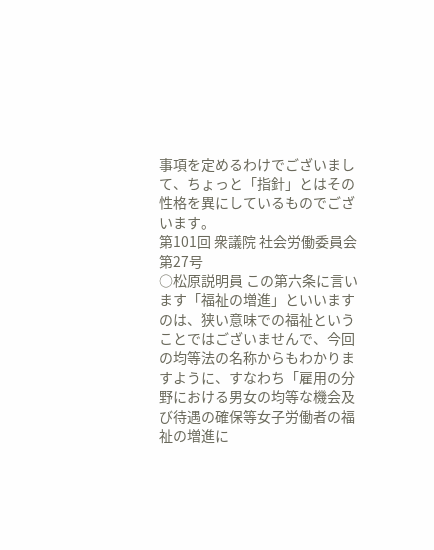事項を定めるわけでございまして、ちょっと「指針」とはその性格を異にしているものでございます。
第101回 衆議院 社会労働委員会 第27号
○松原説明員 この第六条に言います「福祉の増進」といいますのは、狭い意味での福祉ということではございませんで、今回の均等法の名称からもわかりますように、すなわち「雇用の分野における男女の均等な機会及び待遇の確保等女子労働者の福祉の増進に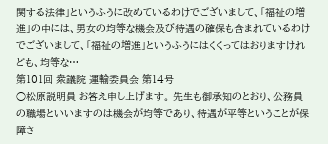関する法律」というふうに改めているわけでございまして、「福祉の増進」の中には、男女の均等な機会及び待遇の確保も含まれているわけでございまして、「福祉の増進」というふうにはくくってはおりますけれども、均等な…
第101回 衆議院 運輸委員会 第14号
○松原説明員 お答え申し上げます。 先生も御承知のとおり、公務員の職場といいますのは機会が均等であり、待遇が平等ということが保障さ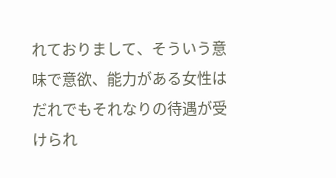れておりまして、そういう意味で意欲、能力がある女性はだれでもそれなりの待遇が受けられ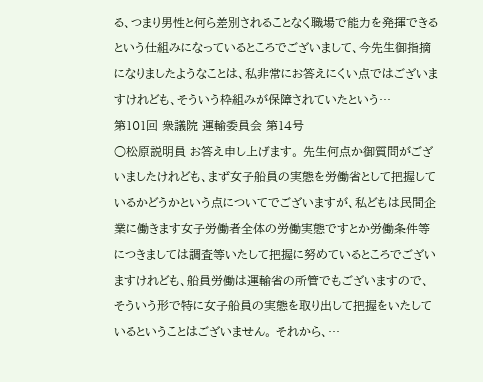る、つまり男性と何ら差別されることなく職場で能力を発揮できるという仕組みになっているところでございまして、今先生御指摘になりましたようなことは、私非常にお答えにくい点ではございますけれども、そういう枠組みが保障されていたという…
第101回 衆議院 運輸委員会 第14号
○松原説明員 お答え申し上げます。 先生何点か御質問がございましたけれども、まず女子船員の実態を労働省として把握しているかどうかという点についてでございますが、私どもは民間企業に働きます女子労働者全体の労働実態ですとか労働条件等につきましては調査等いたして把握に努めているところでございますけれども、船員労働は運輸省の所管でもございますので、そういう形で特に女子船員の実態を取り出して把握をいたしているということはございません。 それから、…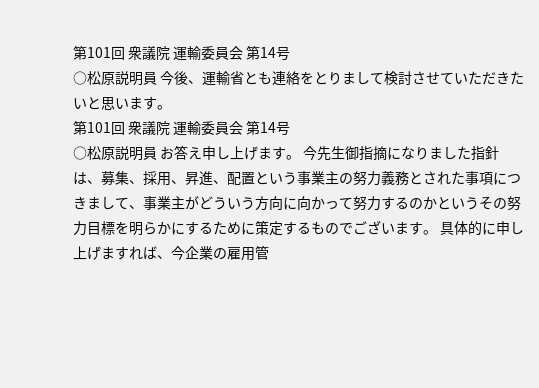第101回 衆議院 運輸委員会 第14号
○松原説明員 今後、運輸省とも連絡をとりまして検討させていただきたいと思います。
第101回 衆議院 運輸委員会 第14号
○松原説明員 お答え申し上げます。 今先生御指摘になりました指針は、募集、採用、昇進、配置という事業主の努力義務とされた事項につきまして、事業主がどういう方向に向かって努力するのかというその努力目標を明らかにするために策定するものでございます。 具体的に申し上げますれば、今企業の雇用管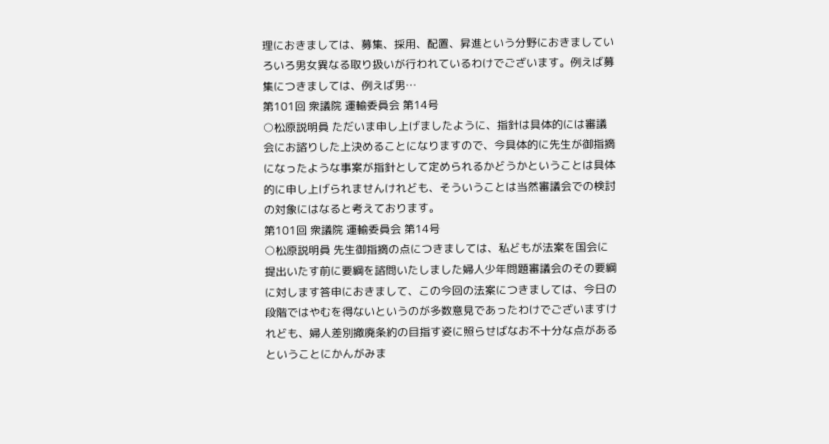理におきましては、募集、採用、配置、昇進という分野におきましていろいろ男女異なる取り扱いが行われているわけでございます。例えば募集につきましては、例えば男…
第101回 衆議院 運輸委員会 第14号
○松原説明員 ただいま申し上げましたように、指針は具体的には審議会にお諮りした上決めることになりますので、今具体的に先生が御指摘になったような事案が指針として定められるかどうかということは具体的に申し上げられませんけれども、そういうことは当然審議会での検討の対象にはなると考えております。
第101回 衆議院 運輸委員会 第14号
○松原説明員 先生御指摘の点につきましては、私どもが法案を国会に提出いたす前に要綱を諮問いたしました婦人少年問題審議会のその要綱に対します答申におきまして、この今回の法案につきましては、今日の段階ではやむを得ないというのが多数意見であったわけでございますけれども、婦人差別撤廃条約の目指す姿に照らせばなお不十分な点があるということにかんがみま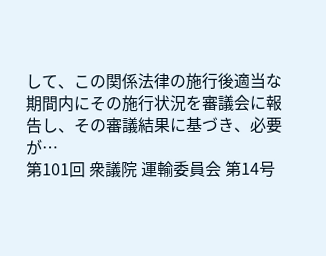して、この関係法律の施行後適当な期間内にその施行状況を審議会に報告し、その審議結果に基づき、必要が…
第101回 衆議院 運輸委員会 第14号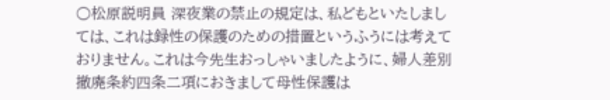○松原説明員 深夜業の禁止の規定は、私どもといたしましては、これは録性の保護のための措置というふうには考えておりません。これは今先生おっしゃいましたように、婦人差別撤廃条約四条二項におきまして母性保護は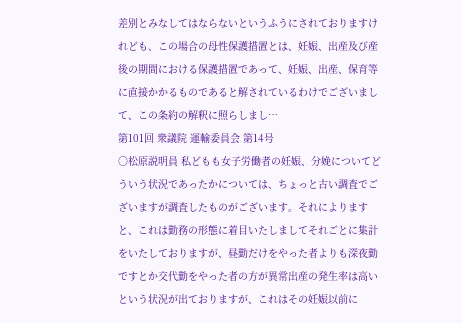差別とみなしてはならないというふうにされておりますけれども、この場合の母性保護措置とは、妊娠、出産及び産後の期間における保護措置であって、妊娠、出産、保育等に直接かかるものであると解されているわけでございまして、この条約の解釈に照らしまし…
第101回 衆議院 運輸委員会 第14号
○松原説明員 私どもも女子労働者の妊娠、分娩についてどういう状況であったかについては、ちょっと古い調査でございますが調査したものがございます。それによりますと、これは勤務の形態に着目いたしましてそれごとに集計をいたしておりますが、昼勤だけをやった者よりも深夜勤ですとか交代勤をやった者の方が異常出産の発生率は高いという状況が出ておりますが、これはその妊娠以前に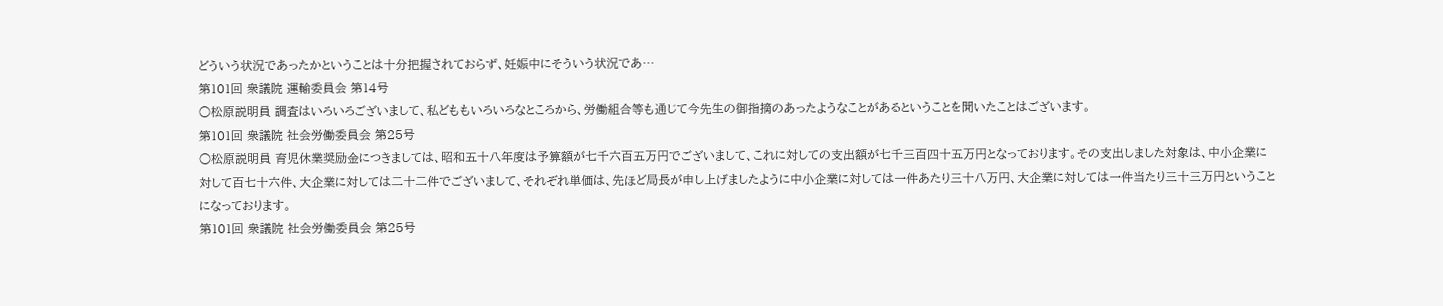どういう状況であったかということは十分把握されておらず、妊娠中にそういう状況であ…
第101回 衆議院 運輸委員会 第14号
○松原説明員 調査はいろいろございまして、私どももいろいろなところから、労働組合等も通じて今先生の御指摘のあったようなことがあるということを聞いたことはございます。
第101回 衆議院 社会労働委員会 第25号
○松原説明員 育児休業奨励金につきましては、昭和五十八年度は予算額が七千六百五万円でございまして、これに対しての支出額が七千三百四十五万円となっております。その支出しました対象は、中小企業に対して百七十六件、大企業に対しては二十二件でございまして、それぞれ単価は、先ほど局長が申し上げましたように中小企業に対しては一件あたり三十八万円、大企業に対しては一件当たり三十三万円ということになっております。
第101回 衆議院 社会労働委員会 第25号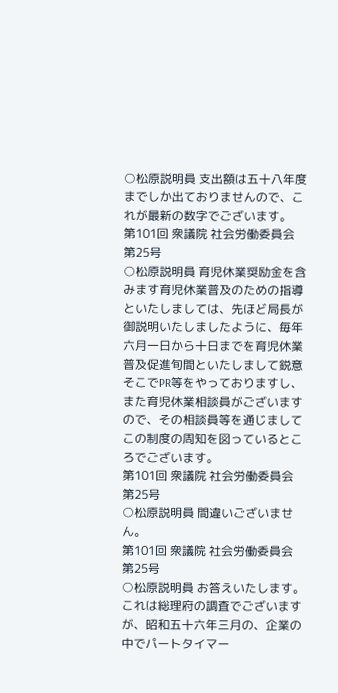○松原説明員 支出額は五十八年度までしか出ておりませんので、これが最新の数字でございます。
第101回 衆議院 社会労働委員会 第25号
○松原説明員 育児休業奨励金を含みます育児休業普及のための指導といたしましては、先ほど局長が御説明いたしましたように、毎年六月一日から十日までを育児休業普及促進旬間といたしまして鋭意そこでPR等をやっておりますし、また育児休業相談員がございますので、その相談員等を通じましてこの制度の周知を図っているところでございます。
第101回 衆議院 社会労働委員会 第25号
○松原説明員 間違いございません。
第101回 衆議院 社会労働委員会 第25号
○松原説明員 お答えいたします。 これは総理府の調査でございますが、昭和五十六年三月の、企業の中でパートタイマー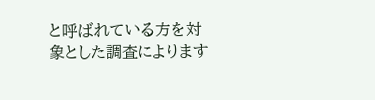と呼ばれている方を対象とした調査によります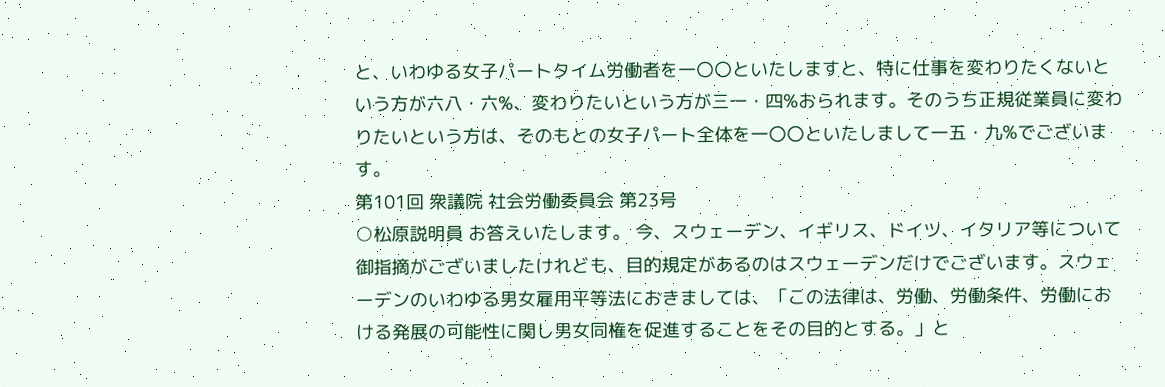と、いわゆる女子パートタイム労働者を一〇〇といたしますと、特に仕事を変わりたくないという方が六八・六%、変わりたいという方が三一・四%おられます。そのうち正規従業員に変わりたいという方は、そのもとの女子パート全体を一〇〇といたしまして一五・九%でございます。
第101回 衆議院 社会労働委員会 第23号
○松原説明員 お答えいたします。 今、スウェーデン、イギリス、ドイツ、イタリア等について御指摘がございましたけれども、目的規定があるのはスウェーデンだけでございます。スウェーデンのいわゆる男女雇用平等法におきましては、「この法律は、労働、労働条件、労働における発展の可能性に関し男女同権を促進することをその目的とする。」と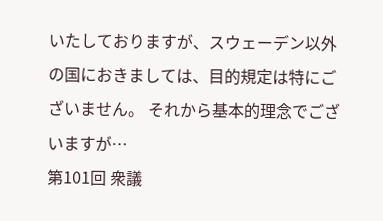いたしておりますが、スウェーデン以外の国におきましては、目的規定は特にございません。 それから基本的理念でございますが…
第101回 衆議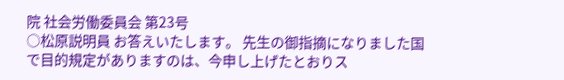院 社会労働委員会 第23号
○松原説明員 お答えいたします。 先生の御指摘になりました国で目的規定がありますのは、今申し上げたとおりス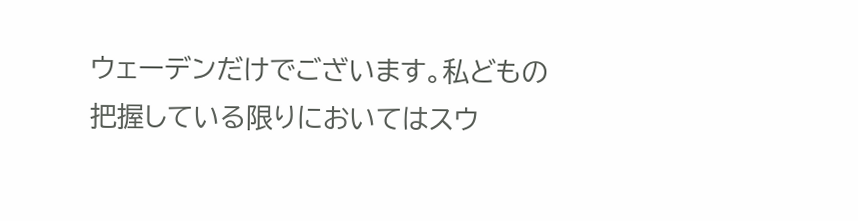ウェーデンだけでございます。私どもの把握している限りにおいてはスウ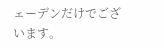ェーデンだけでございます。